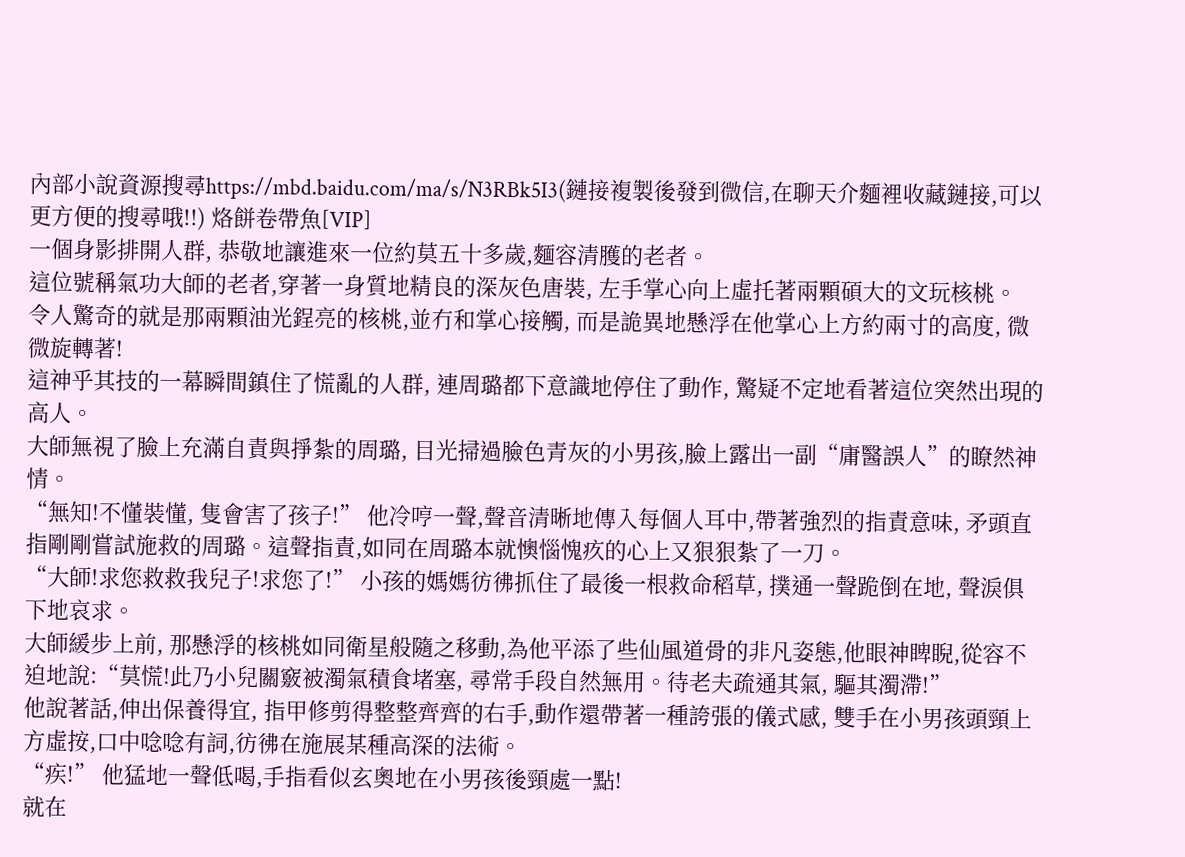內部小說資源搜尋https://mbd.baidu.com/ma/s/N3RBk5I3(鏈接複製後發到微信,在聊天介麵裡收藏鏈接,可以更方便的搜尋哦!!) 烙餅卷帶魚[VIP]
一個身影排開人群, 恭敬地讓進來一位約莫五十多歲,麵容清臒的老者。
這位號稱氣功大師的老者,穿著一身質地精良的深灰色唐裝, 左手掌心向上虛托著兩顆碩大的文玩核桃。
令人驚奇的就是那兩顆油光鋥亮的核桃,並冇和掌心接觸, 而是詭異地懸浮在他掌心上方約兩寸的高度, 微微旋轉著!
這神乎其技的一幕瞬間鎮住了慌亂的人群, 連周璐都下意識地停住了動作, 驚疑不定地看著這位突然出現的高人。
大師無視了臉上充滿自責與掙紮的周璐, 目光掃過臉色青灰的小男孩,臉上露出一副“庸醫誤人”的瞭然神情。
“無知!不懂裝懂, 隻會害了孩子!” 他冷哼一聲,聲音清晰地傳入每個人耳中,帶著強烈的指責意味, 矛頭直指剛剛嘗試施救的周璐。這聲指責,如同在周璐本就懊惱愧疚的心上又狠狠紮了一刀。
“大師!求您救救我兒子!求您了!” 小孩的媽媽彷彿抓住了最後一根救命稻草, 撲通一聲跪倒在地, 聲淚俱下地哀求。
大師緩步上前, 那懸浮的核桃如同衛星般隨之移動,為他平添了些仙風道骨的非凡姿態,他眼神睥睨,從容不迫地說:“莫慌!此乃小兒關竅被濁氣積食堵塞, 尋常手段自然無用。待老夫疏通其氣, 驅其濁滯!”
他說著話,伸出保養得宜, 指甲修剪得整整齊齊的右手,動作還帶著一種誇張的儀式感, 雙手在小男孩頭頸上方虛按,口中唸唸有詞,彷彿在施展某種高深的法術。
“疾!” 他猛地一聲低喝,手指看似玄奧地在小男孩後頸處一點!
就在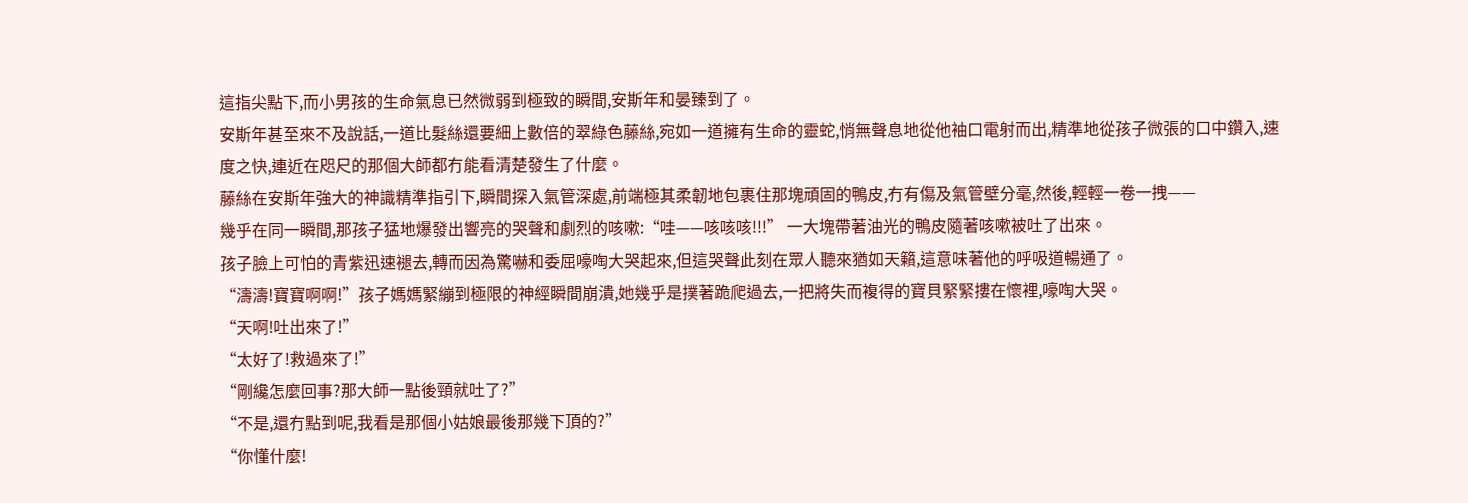這指尖點下,而小男孩的生命氣息已然微弱到極致的瞬間,安斯年和晏臻到了。
安斯年甚至來不及說話,一道比髮絲還要細上數倍的翠綠色藤絲,宛如一道擁有生命的靈蛇,悄無聲息地從他袖口電射而出,精準地從孩子微張的口中鑽入,速度之快,連近在咫尺的那個大師都冇能看清楚發生了什麼。
藤絲在安斯年強大的神識精準指引下,瞬間探入氣管深處,前端極其柔韌地包裹住那塊頑固的鴨皮,冇有傷及氣管壁分毫,然後,輕輕一卷一拽——
幾乎在同一瞬間,那孩子猛地爆發出響亮的哭聲和劇烈的咳嗽:“哇——咳咳咳!!!” 一大塊帶著油光的鴨皮隨著咳嗽被吐了出來。
孩子臉上可怕的青紫迅速褪去,轉而因為驚嚇和委屈嚎啕大哭起來,但這哭聲此刻在眾人聽來猶如天籟,這意味著他的呼吸道暢通了。
“濤濤!寶寶啊啊!”孩子媽媽緊繃到極限的神經瞬間崩潰,她幾乎是撲著跪爬過去,一把將失而複得的寶貝緊緊摟在懷裡,嚎啕大哭。
“天啊!吐出來了!”
“太好了!救過來了!”
“剛纔怎麼回事?那大師一點後頸就吐了?”
“不是,還冇點到呢,我看是那個小姑娘最後那幾下頂的?”
“你懂什麼!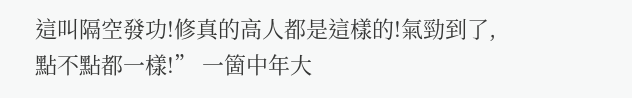這叫隔空發功!修真的高人都是這樣的!氣勁到了,點不點都一樣!” 一箇中年大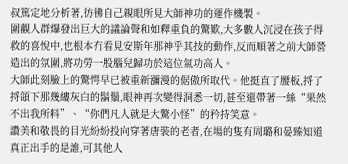叔篤定地分析著,彷彿自己親眼所見大師神功的運作機製。
圍觀人群爆發出巨大的議論聲和如釋重負的驚歎,大多數人沉浸在孩子得救的喜悅中,也根本冇看見安斯年那神乎其技的動作,反而順著之前大師營造出的氛圍,將功勞一股腦兒歸功於這位氣功高人。
大師此刻臉上的驚愕早已被重新瀰漫的倨傲所取代。他挺直了腰板,捋了捋頜下那幾縷灰白的鬍鬚,眼神再次變得洞悉一切,甚至還帶著一絲“果然不出我所料”、“你們凡人就是大驚小怪”的矜持笑意。
讚美和敬畏的目光紛紛投向穿著唐裝的老者,在場的隻有周璐和晏臻知道真正出手的是誰,可其他人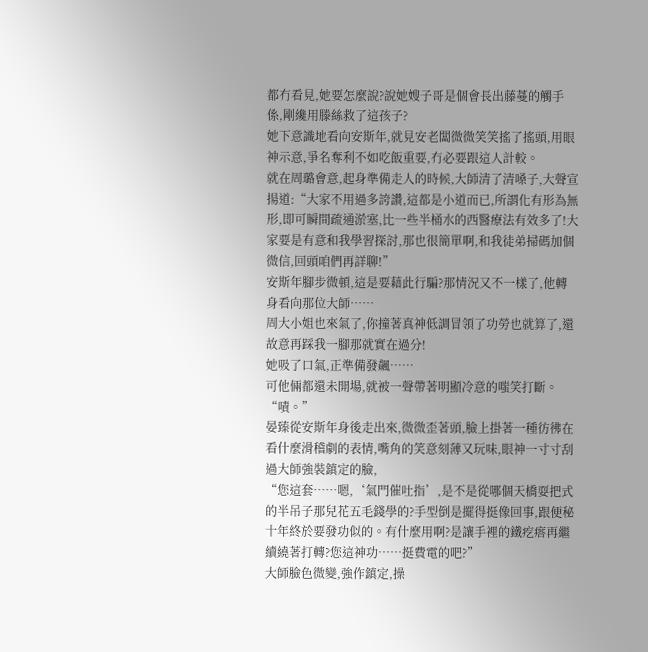都冇看見,她要怎麼說?說她嫂子哥是個會長出藤蔓的觸手係,剛纔用滕絲救了這孩子?
她下意識地看向安斯年,就見安老闆微微笑笑搖了搖頭,用眼神示意,爭名奪利不如吃飯重要,冇必要跟這人計較。
就在周璐會意,起身準備走人的時候,大師清了清嗓子,大聲宣揚道:“大家不用過多誇讚,這都是小道而已,所謂化有形為無形,即可瞬間疏通淤塞,比一些半桶水的西醫療法有效多了!大家要是有意和我學習探討,那也很簡單啊,和我徒弟掃碼加個微信,回頭咱們再詳聊!”
安斯年腳步微頓,這是要藉此行騙?那情況又不一樣了,他轉身看向那位大師……
周大小姐也來氣了,你撞著真神低調冒領了功勞也就算了,還故意再踩我一腳那就實在過分!
她吸了口氣,正準備發飆……
可他倆都還未開場,就被一聲帶著明顯冷意的嗤笑打斷。
“嘖。”
晏臻從安斯年身後走出來,微微歪著頭,臉上掛著一種彷彿在看什麼滑稽劇的表情,嘴角的笑意刻薄又玩味,眼神一寸寸刮過大師強裝鎮定的臉,
“您這套……嗯,‘氣門催吐指’,是不是從哪個天橋耍把式的半吊子那兒花五毛錢學的?手型倒是擺得挺像回事,跟便秘十年終於要發功似的。有什麼用啊?是讓手裡的鐵疙瘩再繼續繞著打轉?您這神功……挺費電的吧?”
大師臉色微變,強作鎮定,操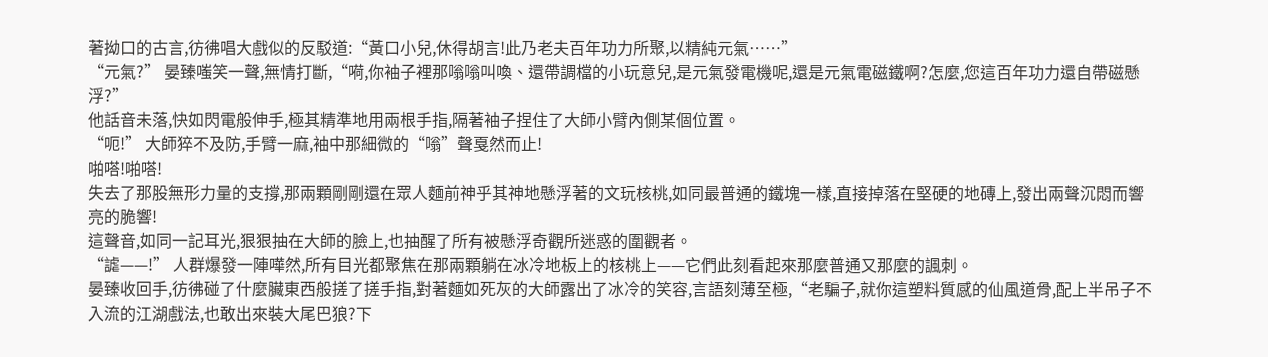著拗口的古言,彷彿唱大戲似的反駁道:“黃口小兒,休得胡言!此乃老夫百年功力所聚,以精純元氣……”
“元氣?” 晏臻嗤笑一聲,無情打斷,“嗬,你袖子裡那嗡嗡叫喚、還帶調檔的小玩意兒,是元氣發電機呢,還是元氣電磁鐵啊?怎麼,您這百年功力還自帶磁懸浮?”
他話音未落,快如閃電般伸手,極其精準地用兩根手指,隔著袖子捏住了大師小臂內側某個位置。
“呃!” 大師猝不及防,手臂一麻,袖中那細微的“嗡”聲戛然而止!
啪嗒!啪嗒!
失去了那股無形力量的支撐,那兩顆剛剛還在眾人麵前神乎其神地懸浮著的文玩核桃,如同最普通的鐵塊一樣,直接掉落在堅硬的地磚上,發出兩聲沉悶而響亮的脆響!
這聲音,如同一記耳光,狠狠抽在大師的臉上,也抽醒了所有被懸浮奇觀所迷惑的圍觀者。
“謔——!” 人群爆發一陣嘩然,所有目光都聚焦在那兩顆躺在冰冷地板上的核桃上——它們此刻看起來那麼普通又那麼的諷刺。
晏臻收回手,彷彿碰了什麼臟東西般搓了搓手指,對著麵如死灰的大師露出了冰冷的笑容,言語刻薄至極,“老騙子,就你這塑料質感的仙風道骨,配上半吊子不入流的江湖戲法,也敢出來裝大尾巴狼?下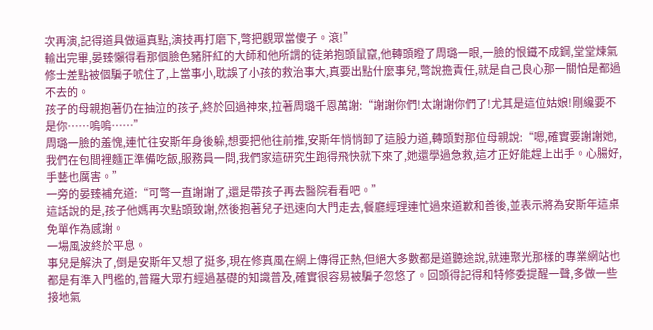次再演,記得道具做逼真點,演技再打磨下,彆把觀眾當傻子。滾!”
輸出完畢,晏臻懶得看那個臉色豬肝紅的大師和他所謂的徒弟抱頭鼠竄,他轉頭瞪了周璐一眼,一臉的恨鐵不成鋼,堂堂煉氣修士差點被個騙子唬住了,上當事小,耽誤了小孩的救治事大,真要出點什麼事兒,彆說擔責任,就是自己良心那一關怕是都過不去的。
孩子的母親抱著仍在抽泣的孩子,終於回過神來,拉著周璐千恩萬謝:“謝謝你們!太謝謝你們了!尤其是這位姑娘!剛纔要不是你……嗚嗚……”
周璐一臉的羞愧,連忙往安斯年身後躲,想要把他往前推,安斯年悄悄卸了這股力道,轉頭對那位母親說:“嗯,確實要謝謝她,我們在包間裡麵正準備吃飯,服務員一問,我們家這研究生跑得飛快就下來了,她還學過急救,這才正好能趕上出手。心腸好,手藝也厲害。”
一旁的晏臻補充道:“可彆一直謝謝了,還是帶孩子再去醫院看看吧。”
這話說的是,孩子他媽再次點頭致謝,然後抱著兒子迅速向大門走去,餐廳經理連忙過來道歉和善後,並表示將為安斯年這桌免單作為感謝。
一場風波終於平息。
事兒是解決了,倒是安斯年又想了挺多,現在修真風在網上傳得正熱,但絕大多數都是道聽途說,就連聚光那樣的專業網站也都是有準入門檻的,普羅大眾冇經過基礎的知識普及,確實很容易被騙子忽悠了。回頭得記得和特修委提醒一聲,多做一些接地氣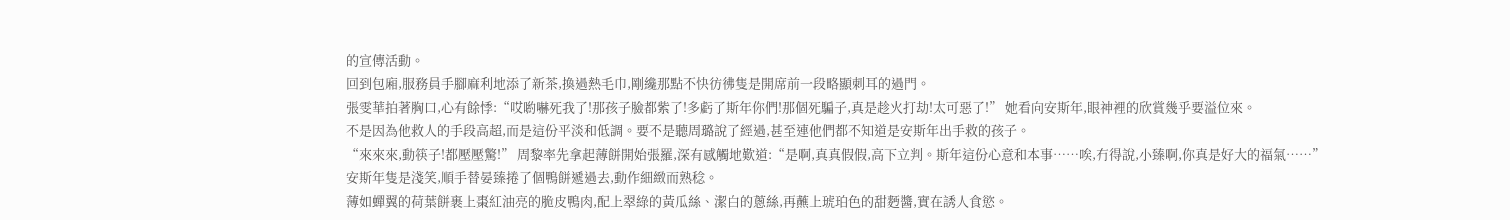的宣傳活動。
回到包廂,服務員手腳麻利地添了新茶,換過熱毛巾,剛纔那點不快彷彿隻是開席前一段略顯刺耳的過門。
張雯華拍著胸口,心有餘悸:“哎喲嚇死我了!那孩子臉都紫了!多虧了斯年你們!那個死騙子,真是趁火打劫!太可惡了!” 她看向安斯年,眼神裡的欣賞幾乎要溢位來。
不是因為他救人的手段高超,而是這份平淡和低調。要不是聽周璐說了經過,甚至連他們都不知道是安斯年出手救的孩子。
“來來來,動筷子!都壓壓驚!” 周黎率先拿起薄餅開始張羅,深有感觸地歎道:“是啊,真真假假,高下立判。斯年這份心意和本事……唉,冇得說,小臻啊,你真是好大的福氣……”
安斯年隻是淺笑,順手替晏臻捲了個鴨餅遞過去,動作細緻而熟稔。
薄如蟬翼的荷葉餅裹上棗紅油亮的脆皮鴨肉,配上翠綠的黃瓜絲、潔白的蔥絲,再蘸上琥珀色的甜麪醬,實在誘人食慾。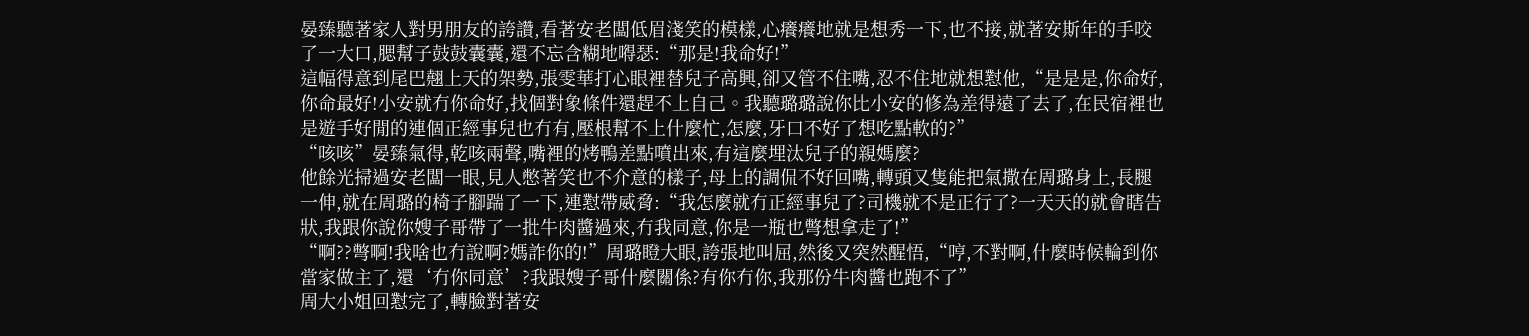晏臻聽著家人對男朋友的誇讚,看著安老闆低眉淺笑的模樣,心癢癢地就是想秀一下,也不接,就著安斯年的手咬了一大口,腮幫子鼓鼓囊囊,還不忘含糊地嘚瑟:“那是!我命好!”
這幅得意到尾巴翹上天的架勢,張雯華打心眼裡替兒子高興,卻又管不住嘴,忍不住地就想懟他,“是是是,你命好,你命最好!小安就冇你命好,找個對象條件還趕不上自己。我聽璐璐說你比小安的修為差得遠了去了,在民宿裡也是遊手好閒的連個正經事兒也冇有,壓根幫不上什麼忙,怎麼,牙口不好了想吃點軟的?”
“咳咳”晏臻氣得,乾咳兩聲,嘴裡的烤鴨差點噴出來,有這麼埋汰兒子的親媽麼?
他餘光掃過安老闆一眼,見人憋著笑也不介意的樣子,母上的調侃不好回嘴,轉頭又隻能把氣撒在周璐身上,長腿一伸,就在周璐的椅子腳踹了一下,連懟帶威脅:“我怎麼就冇正經事兒了?司機就不是正行了?一天天的就會瞎告狀,我跟你說你嫂子哥帶了一批牛肉醬過來,冇我同意,你是一瓶也彆想拿走了!”
“啊??彆啊!我啥也冇說啊?媽詐你的!”周璐瞪大眼,誇張地叫屈,然後又突然醒悟,“哼,不對啊,什麼時候輪到你當家做主了,還‘冇你同意’?我跟嫂子哥什麼關係?有你冇你,我那份牛肉醬也跑不了”
周大小姐回懟完了,轉臉對著安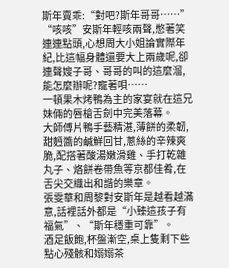斯年賣乖:“對吧?斯年哥哥……”
“咳咳”安斯年輕咳兩聲,憋著笑連連點頭,心想周大小姐論實際年紀,比這幅身體還要大上兩歲呢,卻連聲嫂子哥、哥哥的叫的這麼溜,能怎麼辦呢?寵著唄……
一頓果木烤鴨為主的家宴就在這兄妹倆的唇槍舌劍中完美落幕。
大師傅片鴨手藝精湛,薄餅的柔韌,甜麪醬的鹹鮮回甘,蔥絲的辛辣爽脆,配搭著酸湯嫩滑雞、手打乾雜丸子、烙餅卷帶魚等京都佳肴,在舌尖交織出和諧的樂章。
張雯華和周黎對安斯年是越看越滿意,話裡話外都是“小臻這孩子有福氣”、“斯年穩重可靠”。
酒足飯飽,杯盤漸空,桌上隻剩下些點心殘骸和嫋嫋茶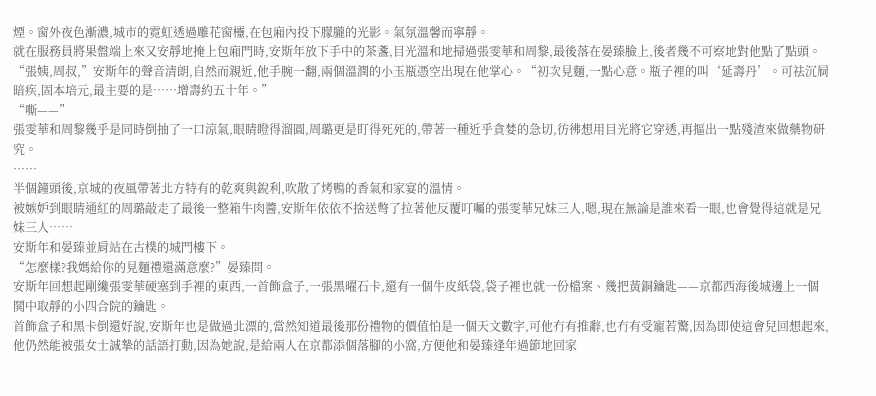煙。窗外夜色漸濃,城市的霓虹透過雕花窗欞,在包廂內投下朦朧的光影。氣氛溫馨而寧靜。
就在服務員將果盤端上來又安靜地掩上包廂門時,安斯年放下手中的茶盞,目光溫和地掃過張雯華和周黎,最後落在晏臻臉上,後者幾不可察地對他點了點頭。
“張姨,周叔,”安斯年的聲音清朗,自然而親近,他手腕一翻,兩個溫潤的小玉瓶憑空出現在他掌心。“初次見麵,一點心意。瓶子裡的叫‘延壽丹’。可祛沉屙暗疾,固本培元,最主要的是……增壽約五十年。”
“嘶——”
張雯華和周黎幾乎是同時倒抽了一口涼氣,眼睛瞪得溜圓,周璐更是盯得死死的,帶著一種近乎貪婪的急切,彷彿想用目光將它穿透,再摳出一點殘渣來做藥物研究。
……
半個鐘頭後,京城的夜風帶著北方特有的乾爽與銳利,吹散了烤鴨的香氣和家宴的溫情。
被嫉妒到眼睛通紅的周璐敲走了最後一整箱牛肉醬,安斯年依依不捨送彆了拉著他反覆叮囑的張雯華兄妹三人,嗯,現在無論是誰來看一眼,也會覺得這就是兄妹三人……
安斯年和晏臻並肩站在古樸的城門樓下。
“怎麼樣?我媽給你的見麵禮還滿意麼?”晏臻問。
安斯年回想起剛纔張雯華硬塞到手裡的東西,一首飾盒子,一張黑曜石卡,還有一個牛皮紙袋,袋子裡也就一份檔案、幾把黃銅鑰匙——京都西海後城邊上一個鬨中取靜的小四合院的鑰匙。
首飾盒子和黑卡倒還好說,安斯年也是做過北漂的,當然知道最後那份禮物的價值怕是一個天文數字,可他冇有推辭,也冇有受寵若驚,因為即使這會兒回想起來,他仍然能被張女士誠摯的話語打動,因為她說,是給兩人在京都添個落腳的小窩,方便他和晏臻逢年過節地回家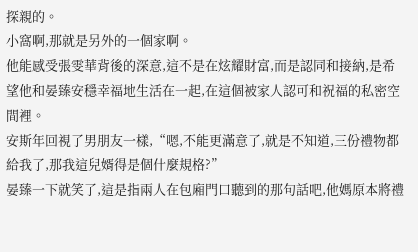探親的。
小窩啊,那就是另外的一個家啊。
他能感受張雯華背後的深意,這不是在炫耀財富,而是認同和接納,是希望他和晏臻安穩幸福地生活在一起,在這個被家人認可和祝福的私密空間裡。
安斯年回視了男朋友一樣,“嗯,不能更滿意了,就是不知道,三份禮物都給我了,那我這兒婿得是個什麼規格?”
晏臻一下就笑了,這是指兩人在包廂門口聽到的那句話吧,他媽原本將禮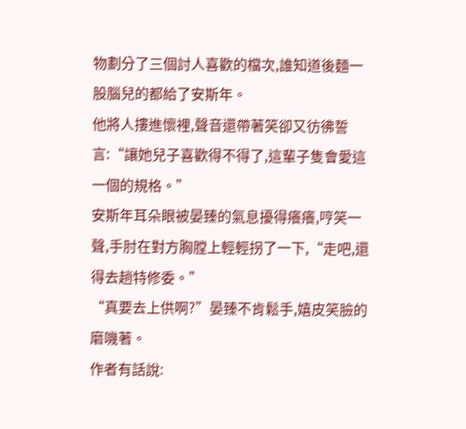物劃分了三個討人喜歡的檔次,誰知道後麵一股腦兒的都給了安斯年。
他將人摟進懷裡,聲音還帶著笑卻又彷彿誓言:“讓她兒子喜歡得不得了,這輩子隻會愛這一個的規格。”
安斯年耳朵眼被晏臻的氣息擾得癢癢,哼笑一聲,手肘在對方胸膛上輕輕拐了一下,“走吧,還得去趟特修委。”
“真要去上供啊?”晏臻不肯鬆手,嬉皮笑臉的磨嘰著。
作者有話說: